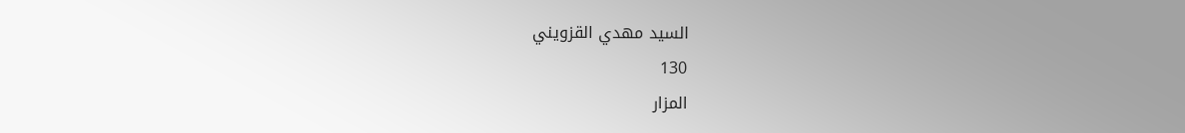السيد مهدي القزويني
130
المزار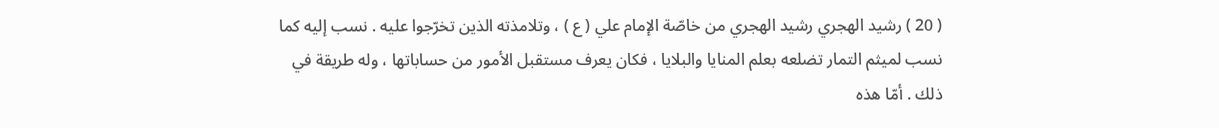( 20 ) رشيد الهجري رشيد الهجري من خاصّة الإمام علي ( ع ) ، وتلامذته الذين تخرّجوا عليه . نسب إليه كما نسب لميثم التمار تضلعه بعلم المنايا والبلايا ، فكان يعرف مستقبل الأمور من حساباتها ، وله طريقة في ذلك . أمّا هذه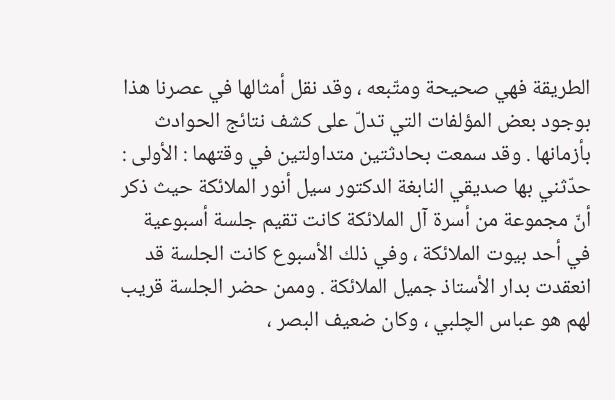الطريقة فهي صحيحة ومتّبعه ، وقد نقل أمثالها في عصرنا هذا بوجود بعض المؤلفات التي تدلّ على كشف نتائج الحوادث بأزمانها . وقد سمعت بحادثتين متداولتين في وقتهما : الأولى : حدّثني بها صديقي النابغة الدكتور سيل أنور الملائكة حيث ذكر أنّ مجموعة من أسرة آل الملائكة كانت تقيم جلسة أسبوعية في أحد بيوت الملائكة ، وفي ذلك الأسبوع كانت الجلسة قد انعقدت بدار الأستاذ جميل الملائكة . وممن حضر الجلسة قريب لهم هو عباس الچلبي ، وكان ضعيف البصر ،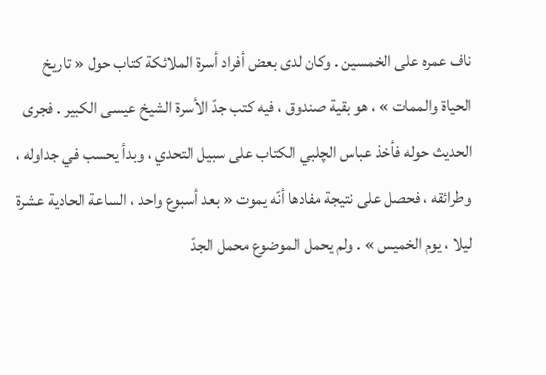ناف عمره على الخمسين . وكان لدى بعض أفراد أسرة الملائكة كتاب حول « تاريخ الحياة والممات » ، هو بقية صندوق ، فيه كتب جدّ الأسرة الشيخ عيسى الكبير . فجرى الحديث حوله فأخذ عباس الچلبي الكتاب على سبيل التحدي ، وبدأ يحسب في جداوله ، وطرائقه ، فحصل على نتيجة مفادها أنّه يموت « بعد أسبوع واحد ، الساعة الحادية عشرة ليلا ، يوم الخميس » . ولم يحمل الموضوع محمل الجدّ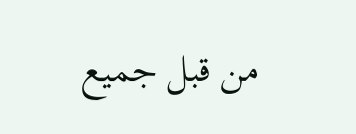من قبل جميع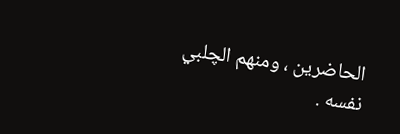الحاضرين ، ومنهم الچلبي نفسه .